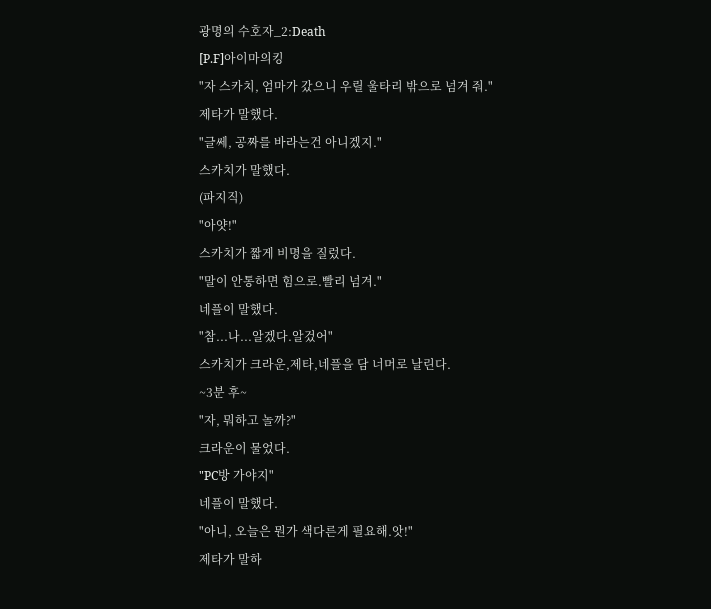광명의 수호자_2:Death
[P.F]아이마의킹
"자 스카치, 엄마가 갔으니 우릴 울타리 밖으로 넘겨 줘."
제타가 말했다.
"글쎄, 공짜를 바라는건 아니겠지."
스카치가 말했다.
(파지직)
"아얏!"
스카치가 짧게 비명을 질렀다.
"말이 안통하면 힘으로.빨리 넘겨."
네플이 말했다.
"참...나...알겠다.알겄어"
스카치가 크라운,제타,네플을 담 너머로 날린다.
~3분 후~
"자, 뭐하고 놀까?"
크라운이 물었다.
"PC방 가야지"
네플이 말했다.
"아니, 오늘은 뭔가 색다른게 필요해.앗!"
제타가 말하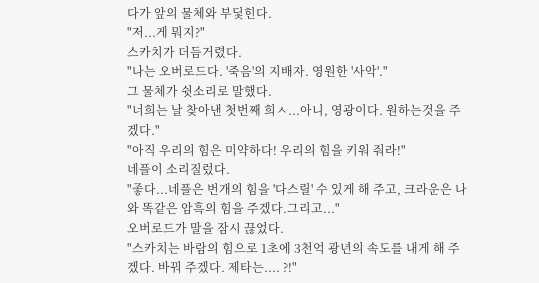다가 앞의 물체와 부딫힌다.
"저...게 뭐지?"
스카치가 더듬거렸다.
"나는 오버로드다. '죽음'의 지배자. 영원한 '사악'."
그 물체가 쉿소리로 말했다.
"너희는 날 찾아낸 첫번째 희ㅅ...아니, 영광이다. 원하는것을 주겠다."
"아직 우리의 힘은 미약하다! 우리의 힘을 키워 줘라!"
네플이 소리질렀다.
"좋다...네플은 번개의 힘을 '다스릴' 수 있게 해 주고, 크라운은 나와 똑같은 암흑의 힘을 주겠다.그리고..."
오버로드가 말을 잠시 끊었다.
"스카치는 바람의 힘으로 1초에 3천억 광년의 속도를 내게 해 주겠다. 바꿔 주겠다. 제타는.... ?!"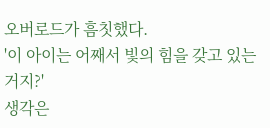오버로드가 흠칫했다.
'이 아이는 어째서 빛의 힘을 갖고 있는거지?'
생각은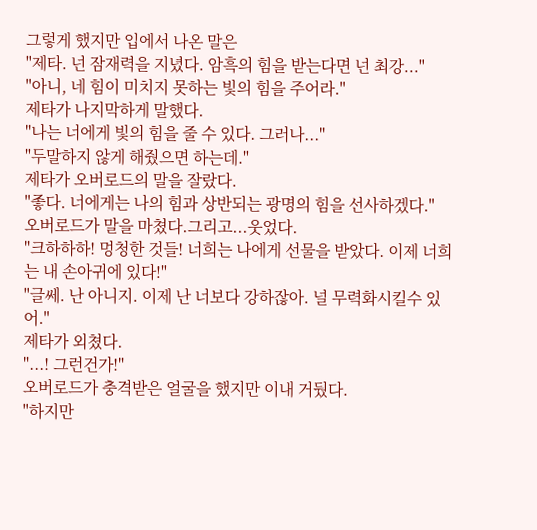그렇게 했지만 입에서 나온 말은
"제타. 넌 잠재력을 지녔다. 암흑의 힘을 받는다면 넌 최강..."
"아니, 네 힘이 미치지 못하는 빛의 힘을 주어라."
제타가 나지막하게 말했다.
"나는 너에게 빛의 힘을 줄 수 있다. 그러나..."
"두말하지 않게 해줬으면 하는데."
제타가 오버로드의 말을 잘랐다.
"좋다. 너에게는 나의 힘과 상반되는 광명의 힘을 선사하겠다."
오버로드가 말을 마쳤다.그리고...웃었다.
"크하하하! 멍청한 것들! 너희는 나에게 선물을 받았다. 이제 너희는 내 손아귀에 있다!"
"글쎄. 난 아니지. 이제 난 너보다 강하잖아. 널 무력화시킬수 있어."
제타가 외쳤다.
"...! 그런건가!"
오버로드가 충격받은 얼굴을 했지만 이내 거뒀다.
"하지만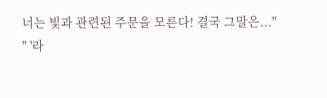너는 빛과 관련된 주문을 모른다! 결국 그말은..."
" '라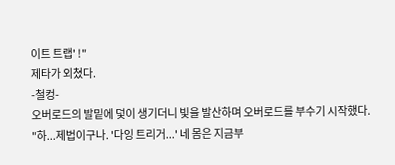이트 트랩' !"
제타가 외쳤다.
-철컹-
오버로드의 발밑에 덫이 생기더니 빛을 발산하며 오버로드를 부수기 시작했다.
"하...제법이구나. '다잉 트리거...' 네 몸은 지금부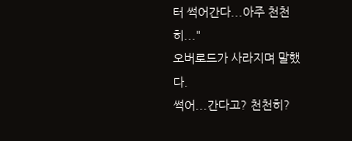터 썩어간다...아주 천천히..."
오버로드가 사라지며 말했다.
썩어...간다고? 천천히?